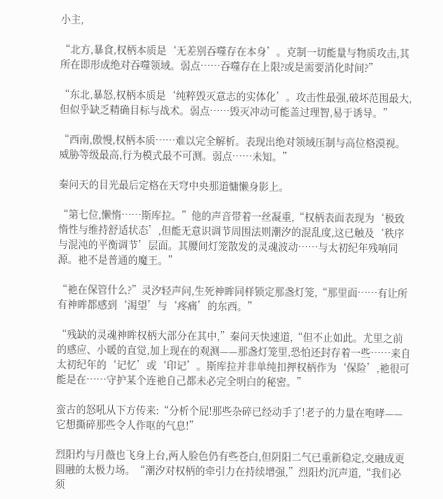小主,

“北方,暴食,权柄本质是‘无差别吞噬存在本身’。克制一切能量与物质攻击,其所在即形成绝对吞噬领域。弱点……吞噬存在上限?或是需要消化时间?”

“东北,暴怒,权柄本质是‘纯粹毁灭意志的实体化’。攻击性最强,破坏范围最大,但似乎缺乏精确目标与战术。弱点……毁灭冲动可能盖过理智,易于诱导。”

“西南,傲慢,权柄本质……难以完全解析。表现出绝对领域压制与高位格漠视。威胁等级最高,行为模式最不可测。弱点……未知。”

秦问天的目光最后定格在天穹中央那道慵懒身影上。

“第七位,懒惰……斯库拉。”他的声音带着一丝凝重,“权柄表面表现为‘极致惰性与维持舒适状态’,但能无意识调节周围法则潮汐的混乱度,这已触及‘秩序与混沌的平衡调节’层面。其腰间灯笼散发的灵魂波动……与太初纪年残响同源。祂不是普通的魔王。”

“祂在保管什么?”灵汐轻声问,生死神眸同样锁定那盏灯笼,“那里面……有让所有神眸都感到‘渴望’与‘疼痛’的东西。”

“残缺的灵魂神眸权柄大部分在其中,”秦问天快速道,“但不止如此。尤里之前的感应、小暖的直觉,加上现在的观测——那盏灯笼里,恐怕还封存着一些……来自太初纪年的‘记忆’或‘印记’。斯库拉并非单纯扣押权柄作为‘保险’,祂很可能是在……守护某个连祂自己都未必完全明白的秘密。”

蛮古的怒吼从下方传来:“分析个屁!那些杂碎已经动手了!老子的力量在咆哮——它想撕碎那些令人作呕的气息!”

烈阳灼与月薇也飞身上台,两人脸色仍有些苍白,但阴阳二气已重新稳定,交融成更圆融的太极力场。“潮汐对权柄的牵引力在持续增强,”烈阳灼沉声道,“我们必须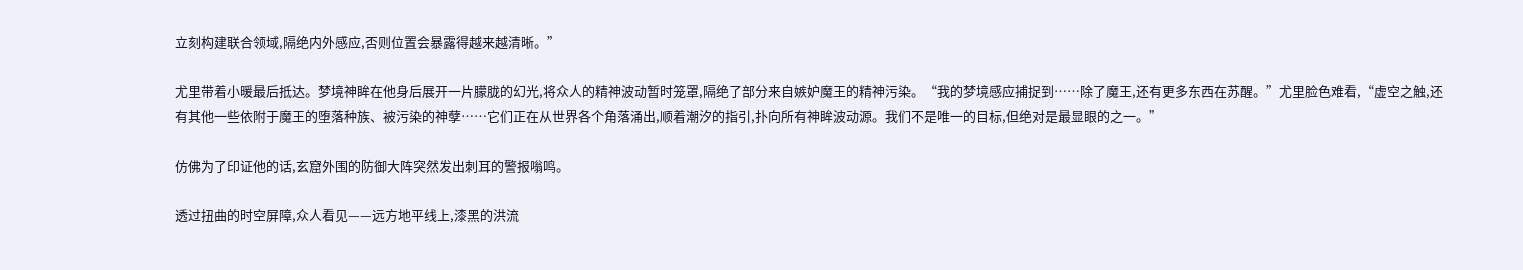立刻构建联合领域,隔绝内外感应,否则位置会暴露得越来越清晰。”

尤里带着小暖最后抵达。梦境神眸在他身后展开一片朦胧的幻光,将众人的精神波动暂时笼罩,隔绝了部分来自嫉妒魔王的精神污染。“我的梦境感应捕捉到……除了魔王,还有更多东西在苏醒。”尤里脸色难看,“虚空之触,还有其他一些依附于魔王的堕落种族、被污染的神孽……它们正在从世界各个角落涌出,顺着潮汐的指引,扑向所有神眸波动源。我们不是唯一的目标,但绝对是最显眼的之一。”

仿佛为了印证他的话,玄窟外围的防御大阵突然发出刺耳的警报嗡鸣。

透过扭曲的时空屏障,众人看见——远方地平线上,漆黑的洪流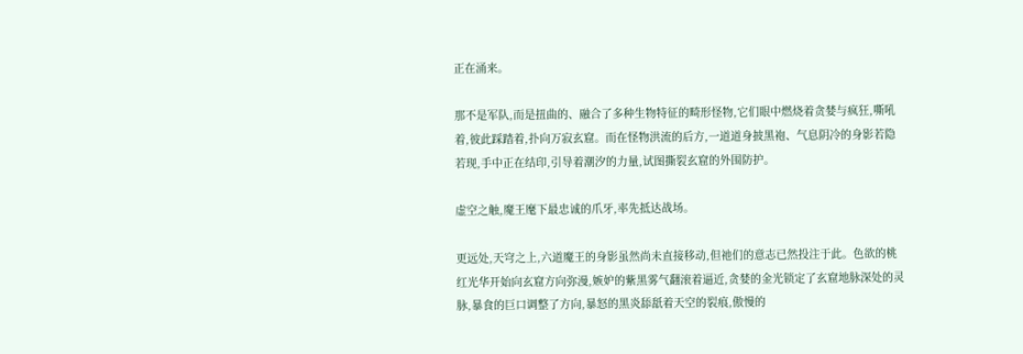正在涌来。

那不是军队,而是扭曲的、融合了多种生物特征的畸形怪物,它们眼中燃烧着贪婪与疯狂,嘶吼着,彼此踩踏着,扑向万寂玄窟。而在怪物洪流的后方,一道道身披黑袍、气息阴冷的身影若隐若现,手中正在结印,引导着潮汐的力量,试图撕裂玄窟的外围防护。

虚空之触,魔王麾下最忠诚的爪牙,率先抵达战场。

更远处,天穹之上,六道魔王的身影虽然尚未直接移动,但祂们的意志已然投注于此。色欲的桃红光华开始向玄窟方向弥漫,嫉妒的紫黑雾气翻滚着逼近,贪婪的金光锁定了玄窟地脉深处的灵脉,暴食的巨口调整了方向,暴怒的黑炎舔舐着天空的裂痕,傲慢的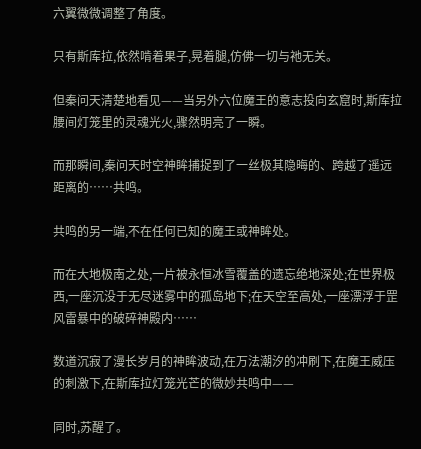六翼微微调整了角度。

只有斯库拉,依然啃着果子,晃着腿,仿佛一切与祂无关。

但秦问天清楚地看见——当另外六位魔王的意志投向玄窟时,斯库拉腰间灯笼里的灵魂光火,骤然明亮了一瞬。

而那瞬间,秦问天时空神眸捕捉到了一丝极其隐晦的、跨越了遥远距离的……共鸣。

共鸣的另一端,不在任何已知的魔王或神眸处。

而在大地极南之处,一片被永恒冰雪覆盖的遗忘绝地深处;在世界极西,一座沉没于无尽迷雾中的孤岛地下;在天空至高处,一座漂浮于罡风雷暴中的破碎神殿内……

数道沉寂了漫长岁月的神眸波动,在万法潮汐的冲刷下,在魔王威压的刺激下,在斯库拉灯笼光芒的微妙共鸣中——

同时,苏醒了。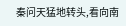秦问天猛地转头,看向南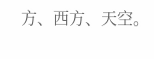方、西方、天空。